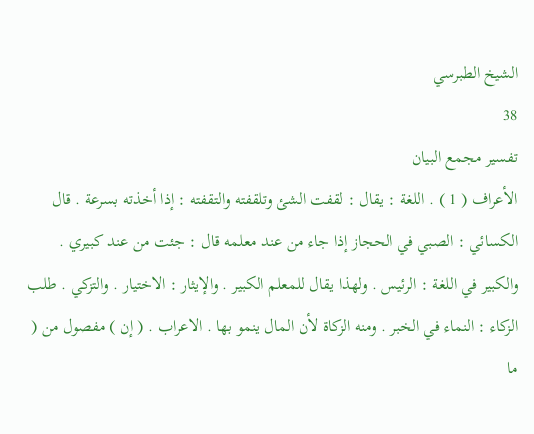الشيخ الطبرسي
38
تفسير مجمع البيان
الأعراف ( 1 ) . اللغة : يقال : لقفت الشئ وتلقفته والتقفته : إذا أخذته بسرعة . قال الكسائي : الصبي في الحجاز إذا جاء من عند معلمه قال : جئت من عند كبيري . والكبير في اللغة : الرئيس . ولهذا يقال للمعلم الكبير . والإيثار : الاختيار . والتزكي . طلب الزكاء : النماء في الخبر . ومنه الزكاة لأن المال ينمو بها . الاعراب . ( إن ) مفصول من ( ما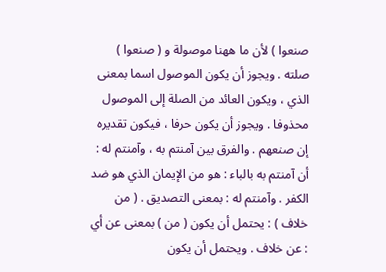صنعوا ) لأن ما ههنا موصولة و ( صنعوا ) صلته . ويجوز أن يكون الموصول اسما بمعنى الذي ، ويكون العائد من الصلة إلى الموصول محذوفا . ويجوز أن يكون حرفا ، فيكون تقديره إن صنعهم . والفرق بين آمنتم به ، وآمنتم له : أن آمنتم به بالباء : هو من الإيمان الذي هو ضد الكفر . وآمنتم له : بمعنى التصديق . ( من خلاف ) : يحتمل أن يكون ( من ) بمعنى عن أي : عن خلاف . ويحتمل أن يكون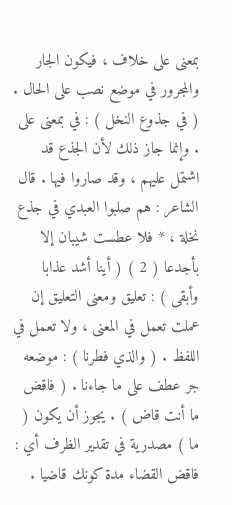بمعنى على خلاف ، فيكون الجار والمجرور في موضع نصب على الحال . ( في جذوع النخل ) : في بمعنى على . وإنما جاز ذلك لأن الجذع قد اشتمل عليهم ، وقد صاروا فيها . قال الشاعر : هم صلبوا العبدي في جذع نخلة ، * فلا عطست شيبان إلا بأجدعا ( 2 ) ( أينا أشد عذابا وأبقى ) : تعليق ومعنى التعليق إن عملت تعمل في المعنى ، ولا تعمل في اللفظ . ( والذي فطرنا ) : موضعه جر عطف على ما جاءنا . ( فاقض ما أنت قاض ) . يجوز أن يكون ( ما ) مصدرية في تقدير الظرف أي : فاقض القضاء مدة كونك قاضيا .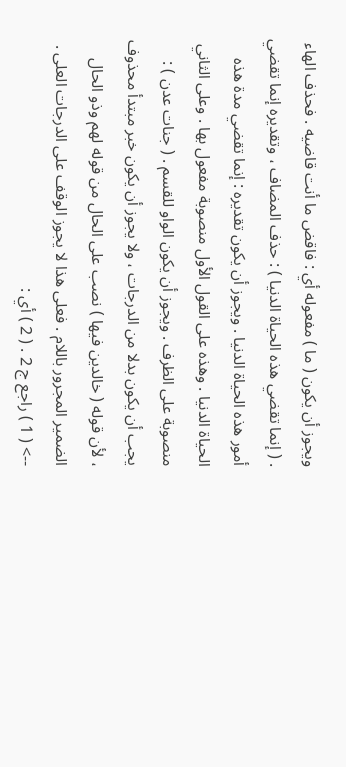ويجوز أن يكون ( ما ) مفعوله أي : فاقض ما أنت قاضيه . فحذف الهاء . ( إنما تقضي هذه الحياة الدنيا ) : حذف المضاف ، وتقديره إنما تقضي أمور هذه الحياة الدنيا . ويجوز أن يكون تقديره : إنما تقضي مدة هذه الحياة الدنيا . وهذه على القول الأول منصوبة مفعول بها . وعلى الثاني منصوبة على الظرف . ويجوز أن يكون الواو للقسم . ( جنات عدن ) : يجب أن يكون بدلا من الدرجات ، ولا يجوز أن يكون خبر مبتدأ محذوف ، لأن قوله ( خالدين فيها ) نصب على الحال من قوله لهم وذو الحال الضمير المجرور باللام . فعلى هذا لا يجوز الوقف على الدرجات العلى .
--> ( 1 ) راجع ج 2 . ( 2 ) أي :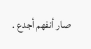صار أنفهم أجدع .